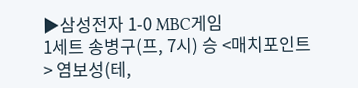▶삼성전자 1-0 MBC게임
1세트 송병구(프, 7시) 승 <매치포인트> 염보성(테,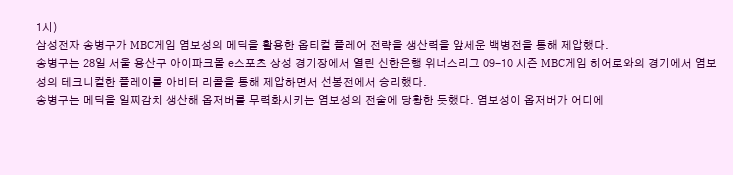1시)
삼성전자 송병구가 MBC게임 염보성의 메딕을 활용한 옵티컬 플레어 전략을 생산력을 앞세운 백병전을 통해 제압했다.
송병구는 28일 서울 용산구 아이파크몰 e스포츠 상성 경기장에서 열린 신한은행 위너스리그 09-10 시즌 MBC게임 히어로와의 경기에서 염보성의 테크니컬한 플레이를 아비터 리콜을 통해 제압하면서 선봉전에서 승리했다.
송병구는 메딕을 일찌감치 생산해 옵저버를 무력화시키는 염보성의 전술에 당황한 듯했다. 염보성이 옵저버가 어디에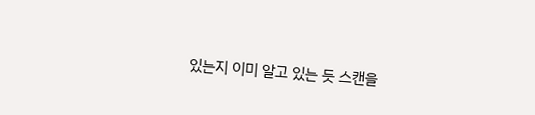있는지 이미 알고 있는 듯 스캔을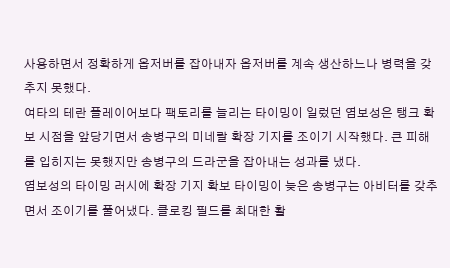사용하면서 정확하게 옵저버를 잡아내자 옵저버를 계속 생산하느나 병력을 갖추지 못했다.
여타의 테란 플레이어보다 팩토리를 늘리는 타이밍이 일렀던 염보성은 탱크 확보 시점을 앞당기면서 송병구의 미네랄 확장 기지를 조이기 시작했다. 큰 피해를 입히지는 못했지만 송병구의 드라군을 잡아내는 성과를 냈다.
염보성의 타이밍 러시에 확장 기지 확보 타이밍이 늦은 송병구는 아비터를 갖추면서 조이기를 풀어냈다. 클로킹 필드를 최대한 활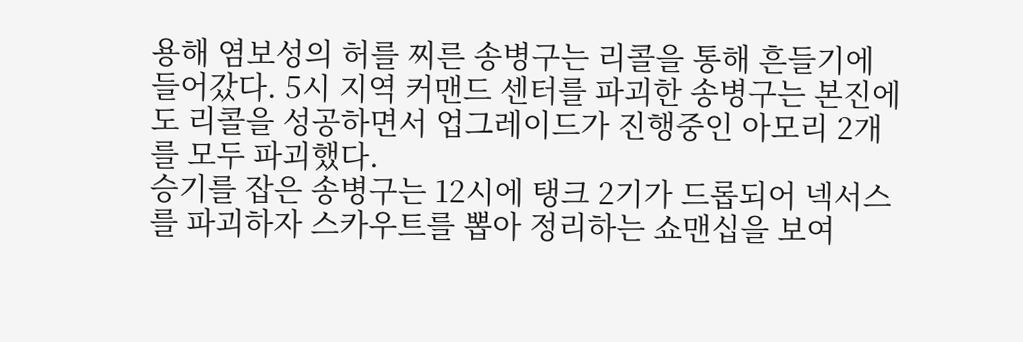용해 염보성의 허를 찌른 송병구는 리콜을 통해 흔들기에 들어갔다. 5시 지역 커맨드 센터를 파괴한 송병구는 본진에도 리콜을 성공하면서 업그레이드가 진행중인 아모리 2개를 모두 파괴했다.
승기를 잡은 송병구는 12시에 탱크 2기가 드롭되어 넥서스를 파괴하자 스카우트를 뽑아 정리하는 쇼맨십을 보여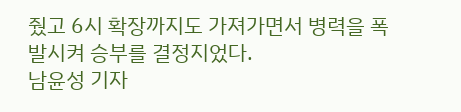줬고 6시 확장까지도 가져가면서 병력을 폭발시켜 승부를 결정지었다.
남윤성 기자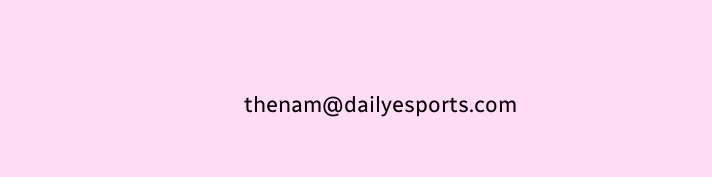thenam@dailyesports.com